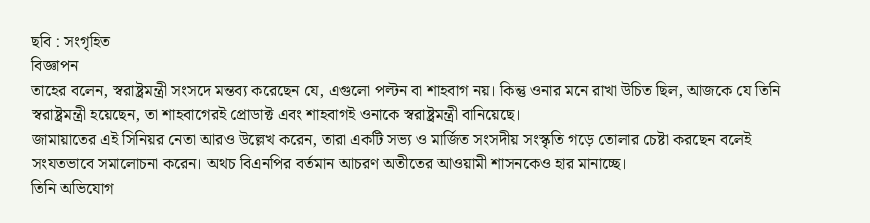ছবি : সংগৃহিত
বিজ্ঞাপন
তাহের বলেন, স্বরাষ্ট্রমন্ত্রী সংসদে মন্তব্য করেছেন যে, এগুলো পল্টন বা শাহবাগ নয়। কিন্তু ওনার মনে রাখা উচিত ছিল, আজকে যে তিনি স্বরাষ্ট্রমন্ত্রী হয়েছেন, তা শাহবাগেরই প্রোডাক্ট এবং শাহবাগই ওনাকে স্বরাষ্ট্রমন্ত্রী বানিয়েছে।
জামায়াতের এই সিনিয়র নেতা আরও উল্লেখ করেন, তারা একটি সভ্য ও মার্জিত সংসদীয় সংস্কৃতি গড়ে তোলার চেষ্টা করছেন বলেই সংযতভাবে সমালোচনা করেন। অথচ বিএনপির বর্তমান আচরণ অতীতের আওয়ামী শাসনকেও হার মানাচ্ছে।
তিনি অভিযোগ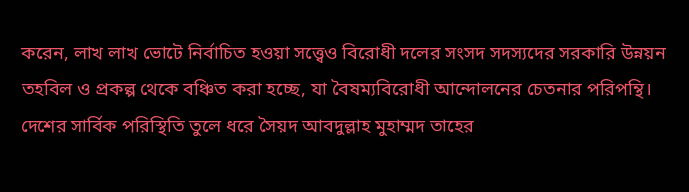করেন, লাখ লাখ ভোটে নির্বাচিত হওয়া সত্ত্বেও বিরোধী দলের সংসদ সদস্যদের সরকারি উন্নয়ন তহবিল ও প্রকল্প থেকে বঞ্চিত করা হচ্ছে, যা বৈষম্যবিরোধী আন্দোলনের চেতনার পরিপন্থি।
দেশের সার্বিক পরিস্থিতি তুলে ধরে সৈয়দ আবদুল্লাহ মুহাম্মদ তাহের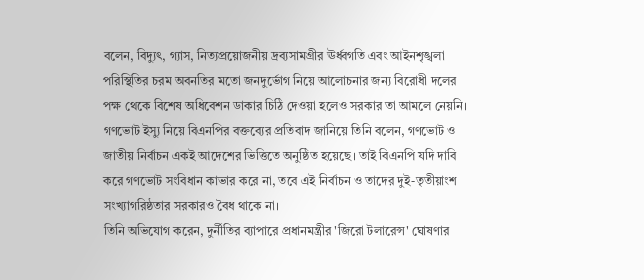বলেন, বিদ্যুৎ, গ্যাস, নিত্যপ্রয়োজনীয় দ্রব্যসামগ্রীর ঊর্ধ্বগতি এবং আইনশৃঙ্খলা পরিস্থিতির চরম অবনতির মতো জনদুর্ভোগ নিয়ে আলোচনার জন্য বিরোধী দলের পক্ষ থেকে বিশেষ অধিবেশন ডাকার চিঠি দেওয়া হলেও সরকার তা আমলে নেয়নি।
গণভোট ইস্যু নিয়ে বিএনপির বক্তব্যের প্রতিবাদ জানিয়ে তিনি বলেন, গণভোট ও জাতীয় নির্বাচন একই আদেশের ভিত্তিতে অনুষ্ঠিত হয়েছে। তাই বিএনপি যদি দাবি করে গণভোট সংবিধান কাভার করে না, তবে এই নির্বাচন ও তাদের দুই-তৃতীয়াংশ সংখ্যাগরিষ্ঠতার সরকারও বৈধ থাকে না।
তিনি অভিযোগ করেন, দুর্নীতির ব্যাপারে প্রধানমন্ত্রীর 'জিরো টলারেন্স' ঘোষণার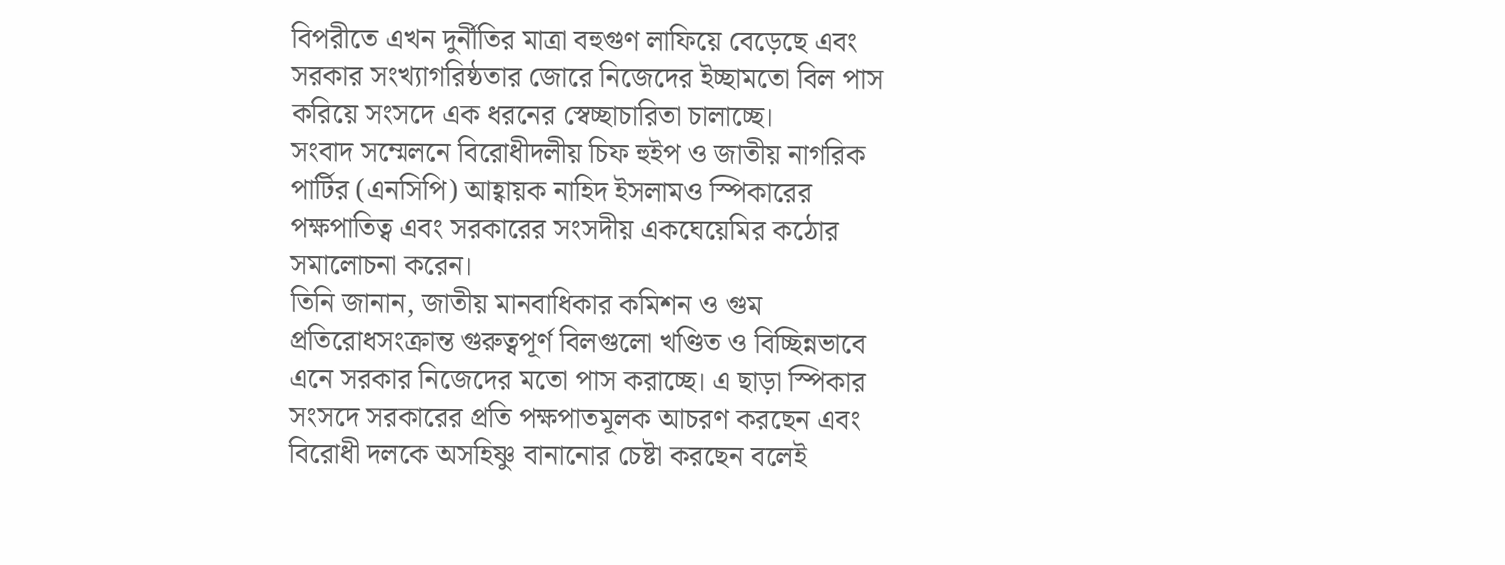বিপরীতে এখন দুর্নীতির মাত্রা বহুগুণ লাফিয়ে বেড়েছে এবং সরকার সংখ্যাগরিষ্ঠতার জোরে নিজেদের ইচ্ছামতো বিল পাস করিয়ে সংসদে এক ধরনের স্বেচ্ছাচারিতা চালাচ্ছে।
সংবাদ সম্মেলনে বিরোধীদলীয় চিফ হুইপ ও জাতীয় নাগরিক পার্টির (এনসিপি) আহ্বায়ক নাহিদ ইসলামও স্পিকারের পক্ষপাতিত্ব এবং সরকারের সংসদীয় একঘেয়েমির কঠোর সমালোচনা করেন।
তিনি জানান, জাতীয় মানবাধিকার কমিশন ও গুম প্রতিরোধসংক্রান্ত গুরুত্বপূর্ণ বিলগুলো খণ্ডিত ও বিচ্ছিন্নভাবে এনে সরকার নিজেদের মতো পাস করাচ্ছে। এ ছাড়া স্পিকার সংসদে সরকারের প্রতি পক্ষপাতমূলক আচরণ করছেন এবং বিরোধী দলকে অসহিষ্ণু বানানোর চেষ্টা করছেন বলেই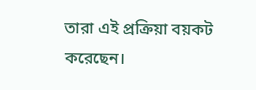তারা এই প্রক্রিয়া বয়কট করেছেন।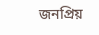জনপ্রিয়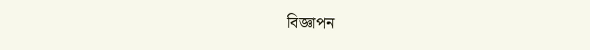বিজ্ঞাপন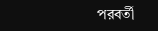পরবর্তী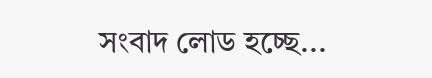সংবাদ লোড হচ্ছে...